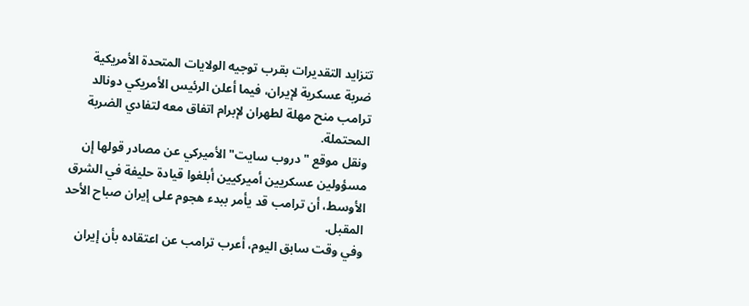تتزايد التقديرات بقرب توجيه الولايات المتحدة الأمريكية ضربة عسكرية لإيران، فيما أعلن الرئيس الأمريكي دونالد ترامب منح مهلة لطهران لإبرام اتفاق معه لتفادي الضربة المحتملة.
ونقل موقع "دروب سايت" الأميركي عن مصادر قولها إن مسؤولين عسكريين أميركيين أبلغوا قيادة حليفة في الشرق الأوسط، أن ترامب قد يأمر ببدء هجوم على إيران صباح الأحد المقبل.
وفي وقت سابق اليوم، أعرب ترامب عن اعتقاده بأن إيران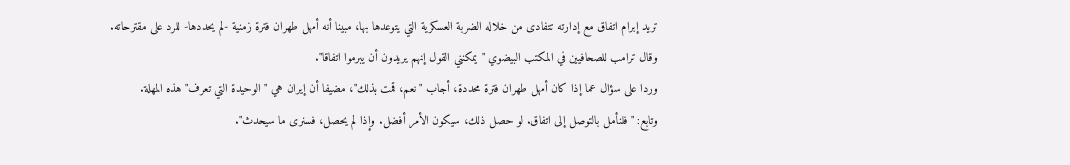تريد إبرام اتفاق مع إدارته تتفادى من خلاله الضربة العسكرية التي يتوعدها بها، مبينا أنه أمهل طهران فترة زمنية -لم يحددها- للرد على مقترحاته.
وقال ترامب للصحافيين في المكتب البيضوي "يمكنني القول إنهم يريدون أن يبرموا اتفاقا".
وردا على سؤال عما إذا كان أمهل طهران فترة محددة، أجاب "نعم، قمت بذلك"، مضيفا أن إيران هي "الوحيدة التي تعرف" هذه المهلة.
وتابع: "فلنأمل بالتوصل إلى اتفاق. لو حصل ذلك، سيكون الأمر أفضل. وإذا لم يحصل، فسنرى ما سيحدث".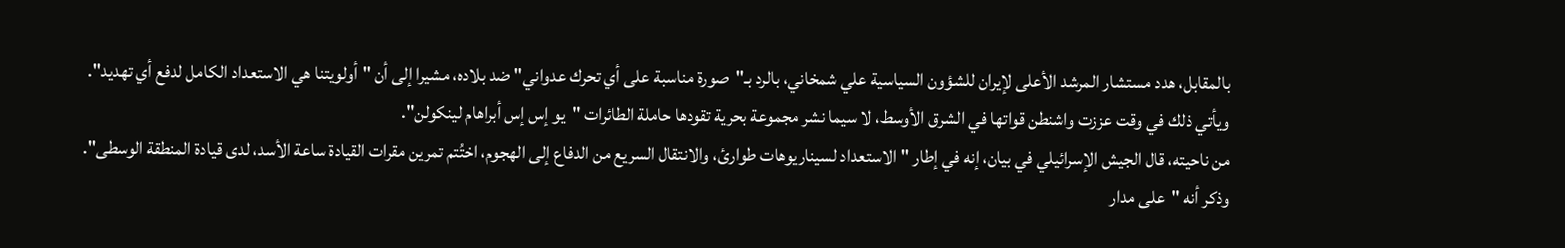بالمقابل، هدد مستشار المرشد الأعلى لإيران للشؤون السياسية علي شمخاني، بالرد بـ"صورة مناسبة على أي تحرك عدواني" ضد بلاده، مشيرا إلى أن "أولويتنا هي الاستعداد الكامل لدفع أي تهديد".
ويأتي ذلك في وقت عززت واشنطن قواتها في الشرق الأوسط، لا سيما نشر مجموعة بحرية تقودها حاملة الطائرات "يو إس إس أبراهام لينكولن".
من ناحيته، قال الجيش الإسرائيلي في بيان، إنه في إطار "الاستعداد لسيناريوهات طوارئ، والانتقال السريع من الدفاع إلى الهجوم، اختُتم تمرين مقرات القيادة ساعة الأسد، لدى قيادة المنطقة الوسطى".
وذكر أنه "على مدار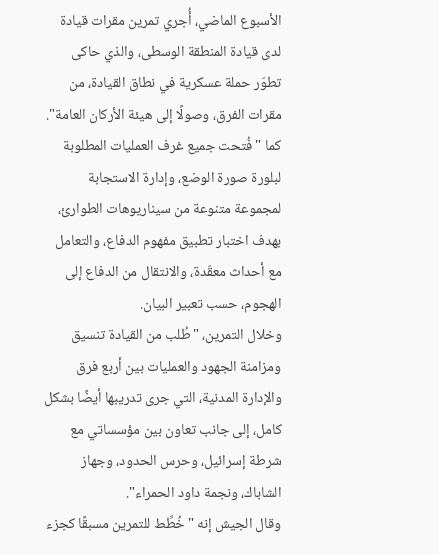الأسبوع الماضي، أُجري تمرين مقرات قيادة لدى قيادة المنطقة الوسطى، والذي حاكى تطوّر حملة عسكرية في نطاق القيادة، من مقرات الفرق، وصولًا إلى هيئة الأركان العامة".
كما "فُتحت جميع غرف العمليات المطلوبة لبلورة صورة الوضع، وإدارة الاستجابة لمجموعة متنوعة من سيناريوهات الطوارئ، بهدف اختبار تطبيق مفهوم الدفاع، والتعامل مع أحداث معقّدة، والانتقال من الدفاع إلى الهجوم، حسب تعبير البيان.
وخلال التمرين، "طُلب من القيادة تنسيق ومزامنة الجهود والعمليات بين أربع فرق والإدارة المدنية، التي جرى تدريبها أيضًا بشكل كامل، إلى جانب تعاون بين مؤسساتي مع شرطة إسرائيل، وحرس الحدود، وجهاز الشاباك، ونجمة داود الحمراء".
وقال الجيش إنه "خُطِّط للتمرين مسبقًا كجزء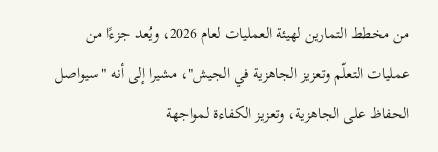من مخطط التمارين لهيئة العمليات لعام 2026، ويُعد جزءًا من عمليات التعلّم وتعزيز الجاهزية في الجيش"، مشيرا إلى أنه "سيواصل الحفاظ على الجاهزية، وتعزيز الكفاءة لمواجهة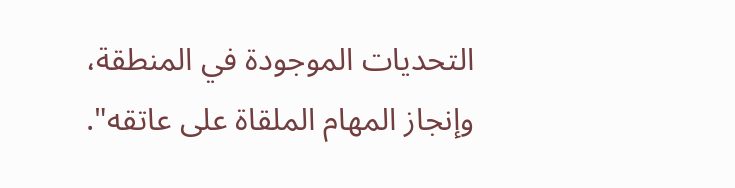التحديات الموجودة في المنطقة، وإنجاز المهام الملقاة على عاتقه".